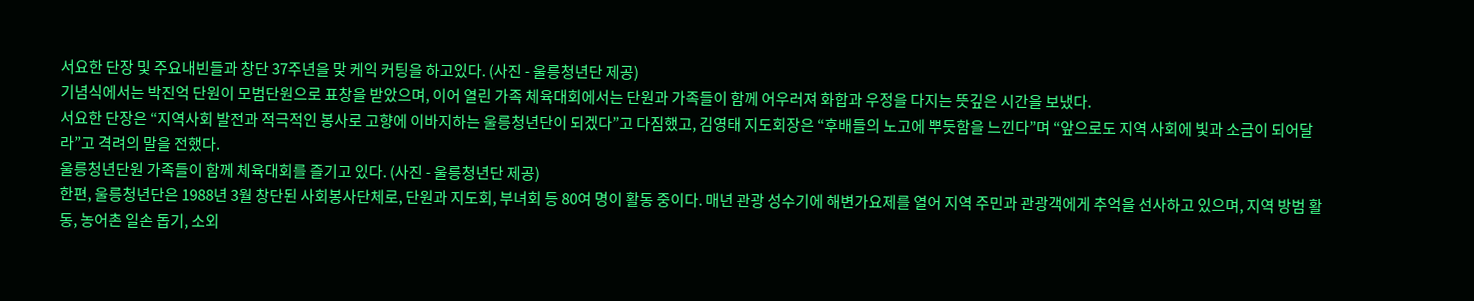서요한 단장 및 주요내빈들과 창단 37주년을 맞 케익 커팅을 하고있다. (사진 - 울릉청년단 제공)
기념식에서는 박진억 단원이 모범단원으로 표창을 받았으며, 이어 열린 가족 체육대회에서는 단원과 가족들이 함께 어우러져 화합과 우정을 다지는 뜻깊은 시간을 보냈다.
서요한 단장은 “지역사회 발전과 적극적인 봉사로 고향에 이바지하는 울릉청년단이 되겠다”고 다짐했고, 김영태 지도회장은 “후배들의 노고에 뿌듯함을 느낀다”며 “앞으로도 지역 사회에 빛과 소금이 되어달라”고 격려의 말을 전했다.
울릉청년단원 가족들이 함께 체육대회를 즐기고 있다. (사진 - 울릉청년단 제공)
한편, 울릉청년단은 1988년 3월 창단된 사회봉사단체로, 단원과 지도회, 부녀회 등 80여 명이 활동 중이다. 매년 관광 성수기에 해변가요제를 열어 지역 주민과 관광객에게 추억을 선사하고 있으며, 지역 방범 활동, 농어촌 일손 돕기, 소외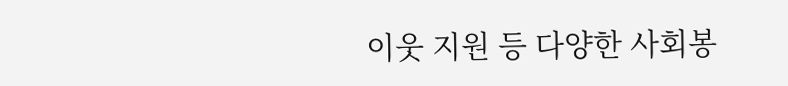이웃 지원 등 다양한 사회봉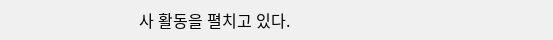사 활동을 펼치고 있다.